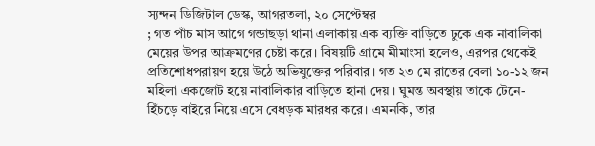স্যন্দন ডিজিটাল ডেস্ক, আগরতলা, ২০ সেপ্টেম্বর
; গত পাঁচ মাস আগে গন্ডাছড়া থানা এলাকায় এক ব্যক্তি বাড়িতে ঢুকে এক নাবালিকা মেয়ের উপর আক্রমণের চেষ্টা করে। বিষয়টি গ্রামে মীমাংসা হলেও, এরপর থেকেই প্রতিশোধপরায়ণ হয়ে উঠে অভিযুক্তের পরিবার। গত ২৩ মে রাতের বেলা ১০-১২ জন মহিলা একজোট হয়ে নাবালিকার বাড়িতে হানা দেয়। ঘুমন্ত অবস্থায় তাকে টেনে-হিঁচড়ে বাইরে নিয়ে এসে বেধড়ক মারধর করে। এমনকি, তার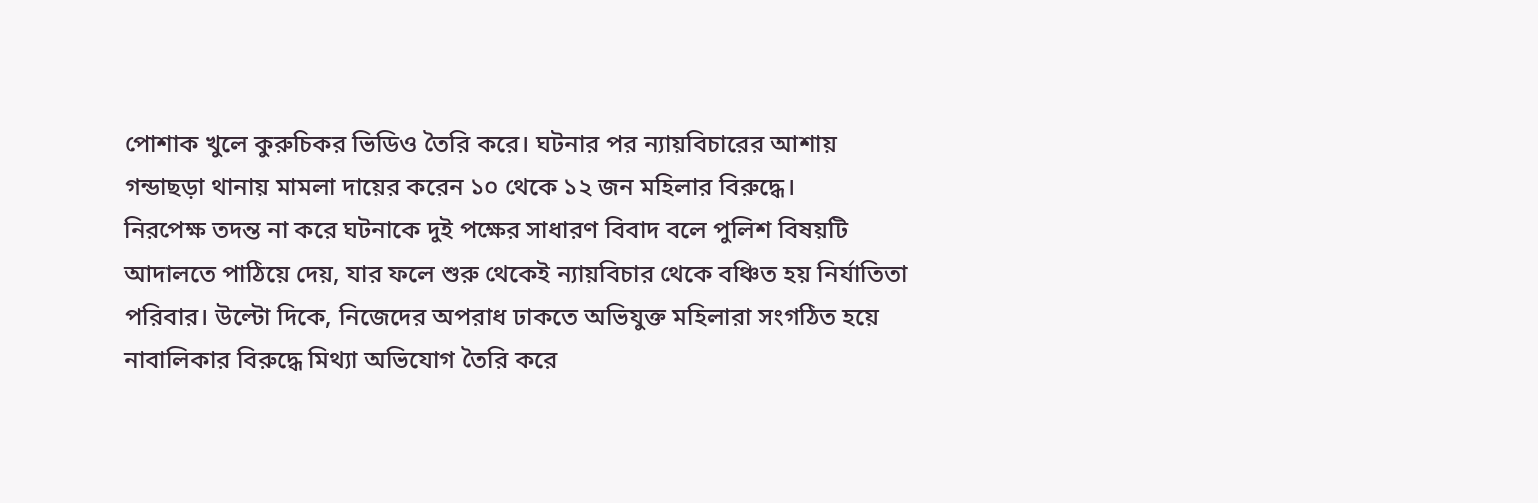পোশাক খুলে কুরুচিকর ভিডিও তৈরি করে। ঘটনার পর ন্যায়বিচারের আশায় গন্ডাছড়া থানায় মামলা দায়ের করেন ১০ থেকে ১২ জন মহিলার বিরুদ্ধে।
নিরপেক্ষ তদন্ত না করে ঘটনাকে দুই পক্ষের সাধারণ বিবাদ বলে পুলিশ বিষয়টি আদালতে পাঠিয়ে দেয়, যার ফলে শুরু থেকেই ন্যায়বিচার থেকে বঞ্চিত হয় নির্যাতিতা পরিবার। উল্টো দিকে, নিজেদের অপরাধ ঢাকতে অভিযুক্ত মহিলারা সংগঠিত হয়ে নাবালিকার বিরুদ্ধে মিথ্যা অভিযোগ তৈরি করে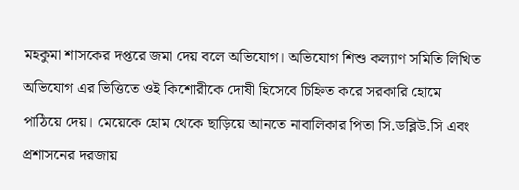মহকুমা শাসকের দপ্তরে জমা দেয় বলে অভিযোগ। অভিযোগ শিশু কল্যাণ সমিতি লিখিত অভিযোগ এর ভিত্তিতে ওই কিশোরীকে দোষী হিসেবে চিহ্নিত করে সরকারি হোমে পাঠিয়ে দেয়। মেয়েকে হোম থেকে ছাড়িয়ে আনতে নাবালিকার পিতা সি.ডব্লিউ.সি এবং প্রশাসনের দরজায়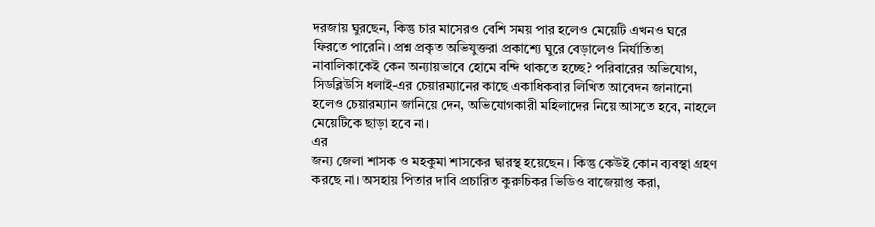দরজায় ঘুরছেন, কিন্তু চার মাসেরও বেশি সময় পার হলেও মেয়েটি এখনও ঘরে ফিরতে পারেনি। প্রশ্ন প্রকৃত অভিযুক্তরা প্রকাশ্যে ঘুরে বেড়ালেও নির্যাতিতা নাবালিকাকেই কেন অন্যায়ভাবে হোমে বন্দি থাকতে হচ্ছে? পরিবারের অভিযোগ, সিডব্লিউসি ধলাই-এর চেয়ারম্যানের কাছে একাধিকবার লিখিত আবেদন জানানো হলেও চেয়ারম্যান জানিয়ে দেন, অভিযোগকারী মহিলাদের নিয়ে আসতে হবে, নাহলে মেয়েটিকে ছাড়া হবে না।
এর
জন্য জেলা শাসক ও মহকুমা শাসকের দ্বারস্থ হয়েছেন। কিন্তু কেউই কোন ব্যবস্থা গ্রহণ করছে না। অসহায় পিতার দাবি প্রচারিত কুরুচিকর ভিডিও বাজেয়াপ্ত করা,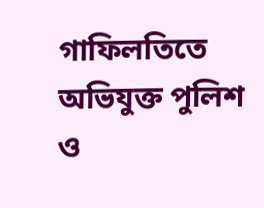গাফিলতিতে অভিযুক্ত পুলিশ ও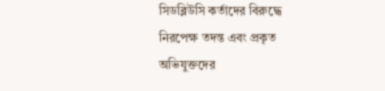সিডব্লিউসি কর্তাদের বিরুদ্ধে নিরপেক্ষ তদন্ত এবং প্রকৃত অভিযুক্তদের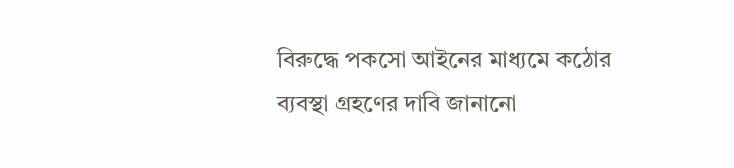বিরুদ্ধে পকসো আইনের মাধ্যমে কঠোর ব্যবস্থা গ্রহণের দাবি জানানো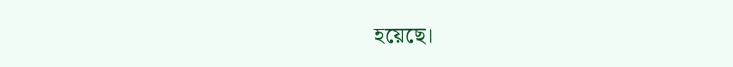হয়েছে।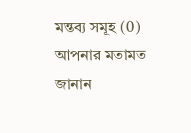মন্তব্য সমূহ (0)
আপনার মতামত জানান